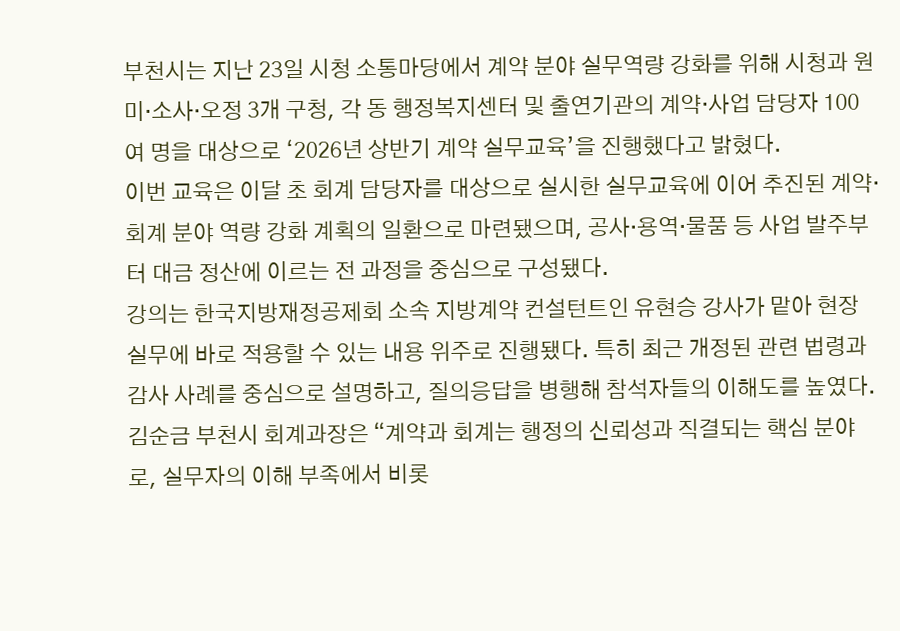부천시는 지난 23일 시청 소통마당에서 계약 분야 실무역량 강화를 위해 시청과 원미·소사·오정 3개 구청, 각 동 행정복지센터 및 출연기관의 계약·사업 담당자 100여 명을 대상으로 ‘2026년 상반기 계약 실무교육’을 진행했다고 밝혔다.
이번 교육은 이달 초 회계 담당자를 대상으로 실시한 실무교육에 이어 추진된 계약·회계 분야 역량 강화 계획의 일환으로 마련됐으며, 공사·용역·물품 등 사업 발주부터 대금 정산에 이르는 전 과정을 중심으로 구성됐다.
강의는 한국지방재정공제회 소속 지방계약 컨설턴트인 유현승 강사가 맡아 현장 실무에 바로 적용할 수 있는 내용 위주로 진행됐다. 특히 최근 개정된 관련 법령과 감사 사례를 중심으로 설명하고, 질의응답을 병행해 참석자들의 이해도를 높였다.
김순금 부천시 회계과장은 “계약과 회계는 행정의 신뢰성과 직결되는 핵심 분야로, 실무자의 이해 부족에서 비롯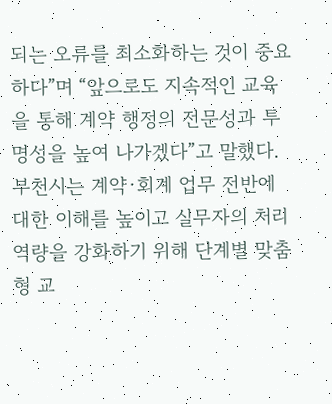되는 오류를 최소화하는 것이 중요하다”며 “앞으로도 지속적인 교육을 통해 계약 행정의 전문성과 투명성을 높여 나가겠다”고 말했다.
부천시는 계약·회계 업무 전반에 대한 이해를 높이고 실무자의 처리 역량을 강화하기 위해 단계별 맞춤형 교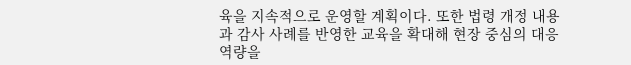육을 지속적으로 운영할 계획이다. 또한 법령 개정 내용과 감사 사례를 반영한 교육을 확대해 현장 중심의 대응 역량을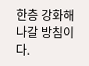한층 강화해 나갈 방침이다.